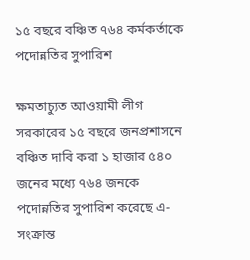১৫ বছরে বঞ্চিত ৭৬৪ কর্মকর্তাকে পদোন্নতির সুপারিশ

ক্ষমতাচ্যুত আওয়ামী লীগ সরকারের ১৫ বছরে জনপ্রশাসনে বঞ্চিত দাবি করা ১ হাজার ৫৪০ জনের মধ্যে ৭৬৪ জনকে পদোন্নতির সুপারিশ করেছে এ-সংক্রান্ত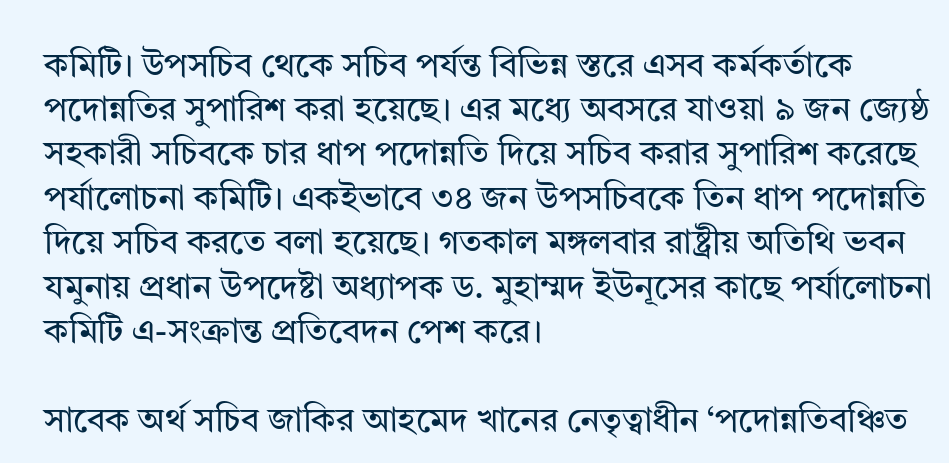কমিটি। উপসচিব থেকে সচিব পর্যন্ত বিভিন্ন স্তরে এসব কর্মকর্তাকে পদোন্নতির সুপারিশ করা হয়েছে। এর মধ্যে অবসরে যাওয়া ৯ জন জ্যেষ্ঠ সহকারী সচিবকে চার ধাপ পদোন্নতি দিয়ে সচিব করার সুপারিশ করেছে পর্যালোচনা কমিটি। একইভাবে ৩৪ জন উপসচিবকে তিন ধাপ পদোন্নতি দিয়ে সচিব করতে বলা হয়েছে। গতকাল মঙ্গলবার রাষ্ট্রীয় অতিথি ভবন যমুনায় প্রধান উপদেষ্টা অধ্যাপক ড. মুহাম্মদ ইউনূসের কাছে পর্যালোচনা কমিটি এ-সংক্রান্ত প্রতিবেদন পেশ করে।

সাবেক অর্থ সচিব জাকির আহমেদ খানের নেতৃত্বাধীন ‘পদোন্নতিবঞ্চিত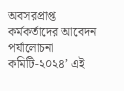অবসরপ্রাপ্ত কর্মকর্তাদের আবেদন পর্যালোচনা কমিটি-২০২৪’ এই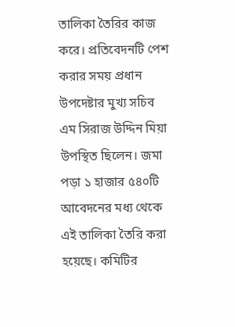তালিকা তৈরির কাজ করে। প্রতিবেদনটি পেশ করার সময় প্রধান উপদেষ্টার মুখ্য সচিব এম সিরাজ উদ্দিন মিয়া উপস্থিত ছিলেন। জমা পড়া ১ হাজার ৫৪০টি আবেদনের মধ্য থেকে এই তালিকা তৈরি করা হয়েছে। কমিটির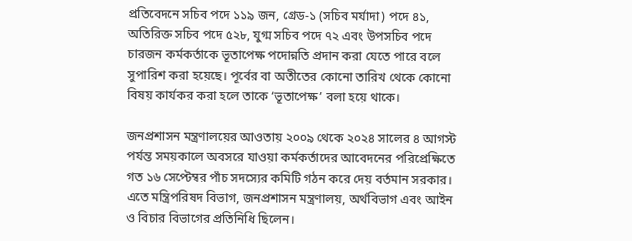প্রতিবেদনে সচিব পদে ১১৯ জন, গ্রেড-১ (সচিব মর্যাদা) পদে ৪১, অতিরিক্ত সচিব পদে ৫২৮, যুগ্ম সচিব পদে ৭২ এবং উপসচিব পদে চারজন কর্মকর্তাকে ভূতাপেক্ষ পদোন্নতি প্রদান করা যেতে পারে বলে সুপারিশ করা হয়েছে। পূর্বের বা অতীতের কোনো তারিখ থেকে কোনো বিষয় কার্যকর করা হলে তাকে ‘ভূতাপেক্ষ’ বলা হয়ে থাকে।

জনপ্রশাসন মন্ত্রণালয়ের আওতায় ২০০৯ থেকে ২০২৪ সালের ৪ আগস্ট পর্যন্ত সময়কালে অবসরে যাওয়া কর্মকর্তাদের আবেদনের পরিপ্রেক্ষিতে গত ১৬ সেপ্টেম্বর পাঁচ সদস্যের কমিটি গঠন করে দেয় বর্তমান সরকার। এতে মন্ত্রিপরিষদ বিভাগ, জনপ্রশাসন মন্ত্রণালয়, অর্থবিভাগ এবং আইন ও বিচার বিভাগের প্রতিনিধি ছিলেন।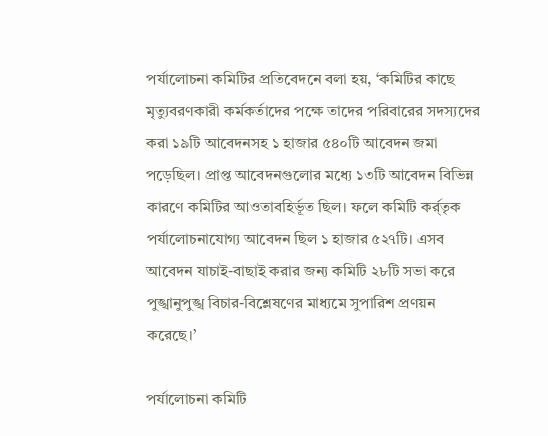পর্যালোচনা কমিটির প্রতিবেদনে বলা হয়, ‘কমিটির কাছে মৃত্যুবরণকারী কর্মকর্তাদের পক্ষে তাদের পরিবারের সদস্যদের করা ১৯টি আবেদনসহ ১ হাজার ৫৪০টি আবেদন জমা পড়েছিল। প্রাপ্ত আবেদনগুলোর মধ্যে ১৩টি আবেদন বিভিন্ন কারণে কমিটির আওতাবহির্ভূত ছিল। ফলে কমিটি কর্র্তৃক পর্যালোচনাযোগ্য আবেদন ছিল ১ হাজার ৫২৭টি। এসব আবেদন যাচাই-বাছাই করার জন্য কমিটি ২৮টি সভা করে পুঙ্খানুপুঙ্খ বিচার-বিশ্লেষণের মাধ্যমে সুপারিশ প্রণয়ন করেছে।’

পর্যালোচনা কমিটি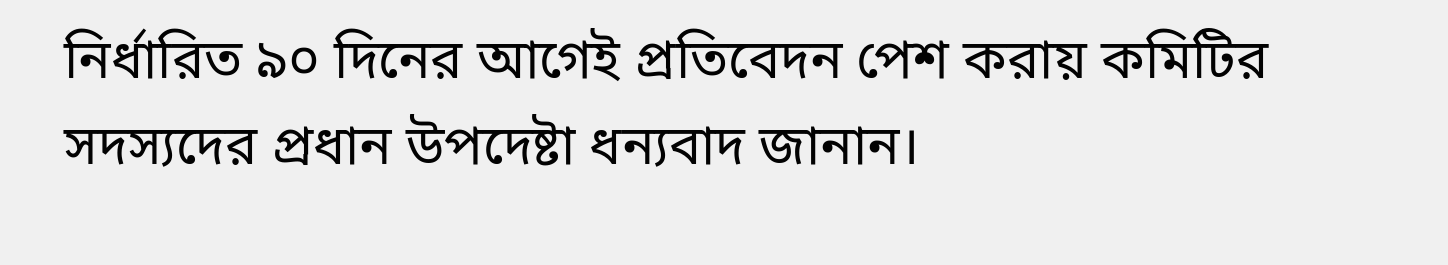নির্ধারিত ৯০ দিনের আগেই প্রতিবেদন পেশ করায় কমিটির সদস্যদের প্রধান উপদেষ্টা ধন্যবাদ জানান।